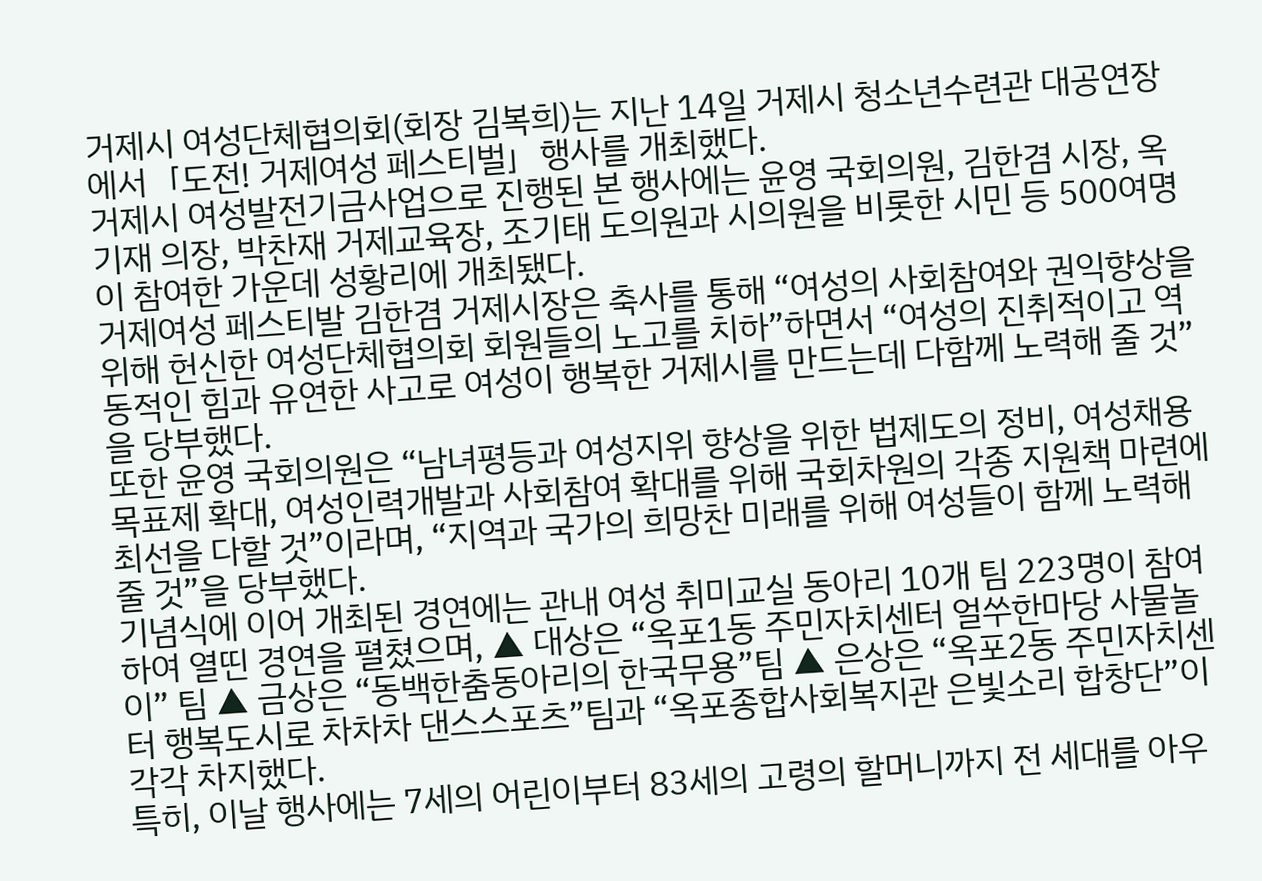거제시 여성단체협의회(회장 김복희)는 지난 14일 거제시 청소년수련관 대공연장에서「도전! 거제여성 페스티벌」행사를 개최했다.
거제시 여성발전기금사업으로 진행된 본 행사에는 윤영 국회의원, 김한겸 시장, 옥기재 의장, 박찬재 거제교육장, 조기태 도의원과 시의원을 비롯한 시민 등 500여명이 참여한 가운데 성황리에 개최됐다.
거제여성 페스티발 김한겸 거제시장은 축사를 통해 “여성의 사회참여와 권익향상을 위해 헌신한 여성단체협의회 회원들의 노고를 치하”하면서 “여성의 진취적이고 역동적인 힘과 유연한 사고로 여성이 행복한 거제시를 만드는데 다함께 노력해 줄 것”을 당부했다.
또한 윤영 국회의원은 “남녀평등과 여성지위 향상을 위한 법제도의 정비, 여성채용목표제 확대, 여성인력개발과 사회참여 확대를 위해 국회차원의 각종 지원책 마련에 최선을 다할 것”이라며, “지역과 국가의 희망찬 미래를 위해 여성들이 함께 노력해 줄 것”을 당부했다.
기념식에 이어 개최된 경연에는 관내 여성 취미교실 동아리 10개 팀 223명이 참여하여 열띤 경연을 펼쳤으며, ▲ 대상은 “옥포1동 주민자치센터 얼쑤한마당 사물놀이” 팀 ▲ 금상은 “동백한춤동아리의 한국무용”팀 ▲ 은상은 “옥포2동 주민자치센터 행복도시로 차차차 댄스스포츠”팀과 “옥포종합사회복지관 은빛소리 합창단”이 각각 차지했다.
특히, 이날 행사에는 7세의 어린이부터 83세의 고령의 할머니까지 전 세대를 아우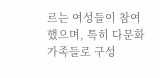르는 여성들이 참여했으며, 특히 다문화가족들로 구성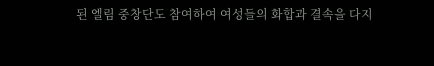된 엘림 중창단도 참여하여 여성들의 화합과 결속을 다지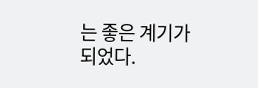는 좋은 계기가 되었다.